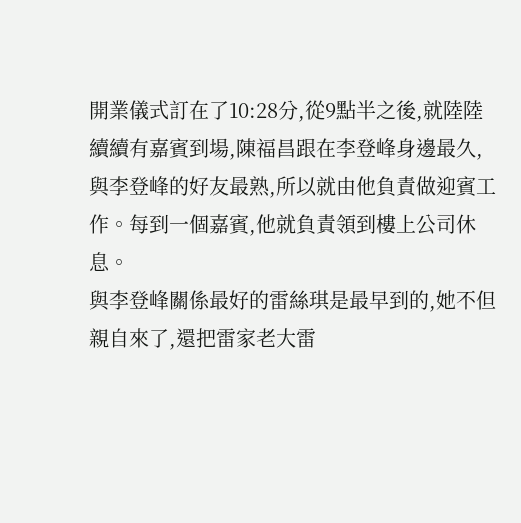開業儀式訂在了10:28分,從9點半之後,就陸陸續續有嘉賓到場,陳福昌跟在李登峰身邊最久,與李登峰的好友最熟,所以就由他負責做迎賓工作。每到一個嘉賓,他就負責領到樓上公司休息。
與李登峰關係最好的雷絲琪是最早到的,她不但親自來了,還把雷家老大雷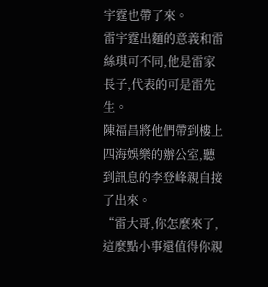宇霆也帶了來。
雷宇霆出麵的意義和雷絲琪可不同,他是雷家長子,代表的可是雷先生。
陳福昌將他們帶到樓上四海娛樂的辦公室,聽到訊息的李登峰親自接了出來。
“雷大哥,你怎麼來了,這麼點小事還值得你親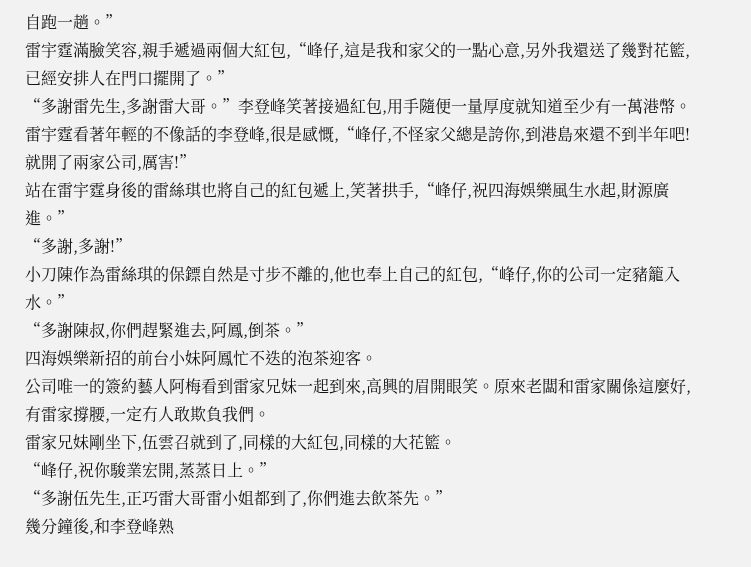自跑一趟。”
雷宇霆滿臉笑容,親手遞過兩個大紅包,“峰仔,這是我和家父的一點心意,另外我還送了幾對花籃,已經安排人在門口擺開了。”
“多謝雷先生,多謝雷大哥。”李登峰笑著接過紅包,用手隨便一量厚度就知道至少有一萬港幣。
雷宇霆看著年輕的不像話的李登峰,很是感慨,“峰仔,不怪家父總是誇你,到港島來還不到半年吧!就開了兩家公司,厲害!”
站在雷宇霆身後的雷絲琪也將自己的紅包遞上,笑著拱手,“峰仔,祝四海娛樂風生水起,財源廣進。”
“多謝,多謝!”
小刀陳作為雷絲琪的保鏢自然是寸步不離的,他也奉上自己的紅包,“峰仔,你的公司一定豬籠入水。”
“多謝陳叔,你們趕緊進去,阿鳳,倒茶。”
四海娛樂新招的前台小妹阿鳳忙不迭的泡茶迎客。
公司唯一的簽約藝人阿梅看到雷家兄妹一起到來,高興的眉開眼笑。原來老闆和雷家關係這麼好,有雷家撐腰,一定冇人敢欺負我們。
雷家兄妹剛坐下,伍雲召就到了,同樣的大紅包,同樣的大花籃。
“峰仔,祝你駿業宏開,蒸蒸日上。”
“多謝伍先生,正巧雷大哥雷小姐都到了,你們進去飲茶先。”
幾分鐘後,和李登峰熟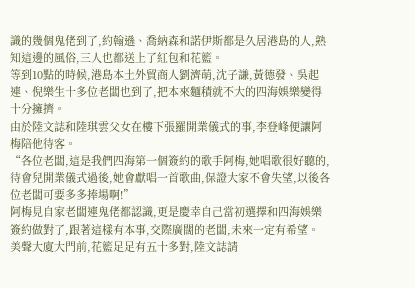識的幾個鬼佬到了,約翰遜、喬納森和諾伊斯都是久居港島的人,熟知這邊的風俗,三人也都送上了紅包和花籃。
等到10點的時候,港島本土外貿商人劉濟萌,沈子謙,黃德發、吳起連、倪樂生十多位老闆也到了,把本來麵積就不大的四海娛樂變得十分擁擠。
由於陸文誌和陸琪雲父女在樓下張羅開業儀式的事,李登峰便讓阿梅陪他待客。
“各位老闆,這是我們四海第一個簽約的歌手阿梅,她唱歌很好聽的,待會兒開業儀式過後,她會獻唱一首歌曲,保證大家不會失望,以後各位老闆可要多多捧場啊!”
阿梅見自家老闆連鬼佬都認識,更是慶幸自己當初選擇和四海娛樂簽約做對了,跟著這樣有本事,交際廣闊的老闆,未來一定有希望。
美聲大廈大門前,花籃足足有五十多對,陸文誌請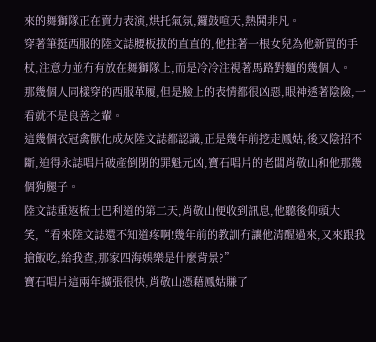來的舞獅隊正在賣力表演,烘托氣氛,鑼鼓喧天,熱鬨非凡。
穿著筆挺西服的陸文誌腰板拔的直直的,他拄著一根女兒為他新買的手杖,注意力並冇有放在舞獅隊上,而是冷冷注視著馬路對麵的幾個人。
那幾個人同樣穿的西服革履,但是臉上的表情都很凶惡,眼神透著陰險,一看就不是良善之輩。
這幾個衣冠禽獸化成灰陸文誌都認識,正是幾年前挖走鳳姑,後又陰招不斷,迫得永誌唱片破產倒閉的罪魁元凶,寶石唱片的老闆肖敬山和他那幾個狗腿子。
陸文誌重返梳士巴利道的第二天,肖敬山便收到訊息,他聽後仰頭大笑,“看來陸文誌還不知道疼啊!幾年前的教訓冇讓他清醒過來,又來跟我搶飯吃,給我查,那家四海娛樂是什麼背景?”
寶石唱片這兩年擴張很快,肖敬山憑藉鳳姑賺了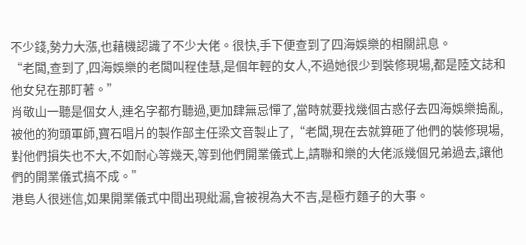不少錢,勢力大漲,也藉機認識了不少大佬。很快,手下便查到了四海娛樂的相關訊息。
“老闆,查到了,四海娛樂的老闆叫程佳慧,是個年輕的女人,不過她很少到裝修現場,都是陸文誌和他女兒在那盯著。”
肖敬山一聽是個女人,連名字都冇聽過,更加肆無忌憚了,當時就要找幾個古惑仔去四海娛樂搗亂,被他的狗頭軍師,寶石唱片的製作部主任梁文音製止了,“老闆,現在去就算砸了他們的裝修現場,對他們損失也不大,不如耐心等幾天,等到他們開業儀式上,請聯和樂的大佬派幾個兄弟過去,讓他們的開業儀式搞不成。”
港島人很迷信,如果開業儀式中間出現紕漏,會被視為大不吉,是極冇麵子的大事。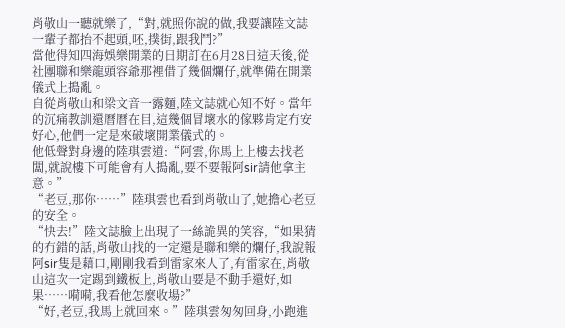肖敬山一聽就樂了,“對,就照你說的做,我要讓陸文誌一輩子都抬不起頭,呸,撲街,跟我鬥?”
當他得知四海娛樂開業的日期訂在6月28日這天後,從社團聯和樂龍頭容爺那裡借了幾個爛仔,就準備在開業儀式上搗亂。
自從肖敬山和梁文音一露麵,陸文誌就心知不好。當年的沉痛教訓還曆曆在目,這幾個冒壞水的傢夥肯定冇安好心,他們一定是來破壞開業儀式的。
他低聲對身邊的陸琪雲道:“阿雲,你馬上上樓去找老闆,就說樓下可能會有人搗亂,要不要報阿sir請他拿主意。”
“老豆,那你……”陸琪雲也看到肖敬山了,她擔心老豆的安全。
“快去!”陸文誌臉上出現了一絲詭異的笑容,“如果猜的冇錯的話,肖敬山找的一定還是聯和樂的爛仔,我說報阿sir隻是藉口,剛剛我看到雷家來人了,有雷家在,肖敬山這次一定踢到鐵板上,肖敬山要是不動手還好,如果……嗬嗬,我看他怎麼收場?”
“好,老豆,我馬上就回來。”陸琪雲匆匆回身,小跑進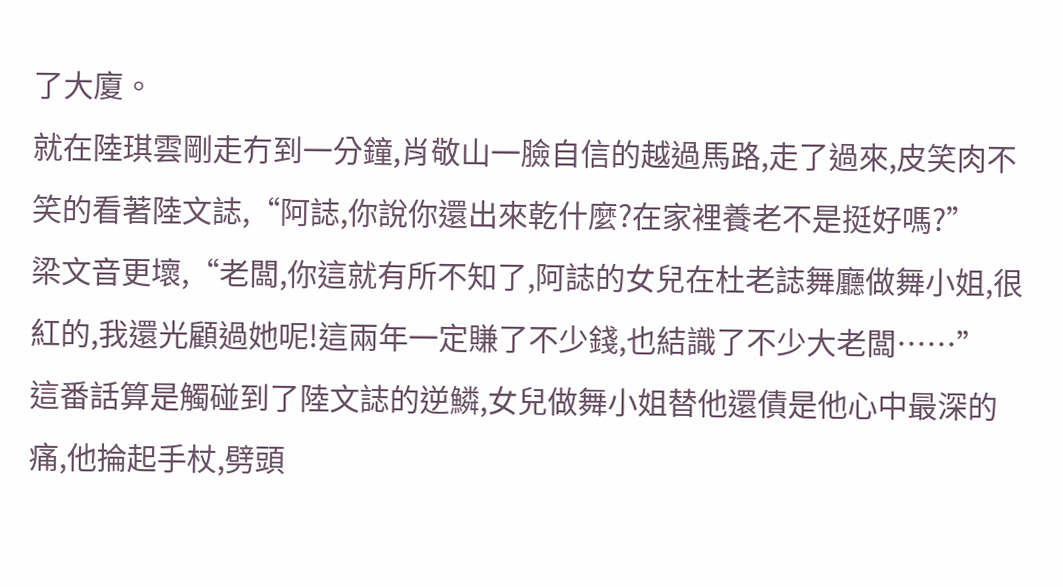了大廈。
就在陸琪雲剛走冇到一分鐘,肖敬山一臉自信的越過馬路,走了過來,皮笑肉不笑的看著陸文誌,“阿誌,你說你還出來乾什麼?在家裡養老不是挺好嗎?”
梁文音更壞,“老闆,你這就有所不知了,阿誌的女兒在杜老誌舞廳做舞小姐,很紅的,我還光顧過她呢!這兩年一定賺了不少錢,也結識了不少大老闆……”
這番話算是觸碰到了陸文誌的逆鱗,女兒做舞小姐替他還債是他心中最深的痛,他掄起手杖,劈頭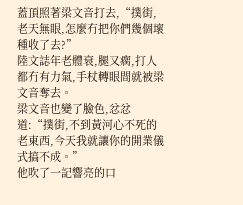蓋頂照著梁文音打去,“撲街,老天無眼,怎麼冇把你們幾個壞種收了去?”
陸文誌年老體衰,腿又瘸,打人都冇有力氣,手杖轉眼間就被梁文音奪去。
梁文音也變了臉色,忿忿道:“撲街,不到黃河心不死的老東西,今天我就讓你的開業儀式搞不成。”
他吹了一記響亮的口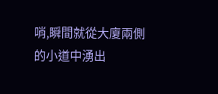哨,瞬間就從大廈兩側的小道中湧出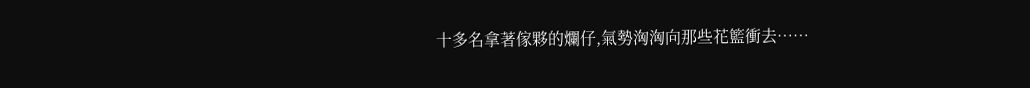十多名拿著傢夥的爛仔,氣勢洶洶向那些花籃衝去……